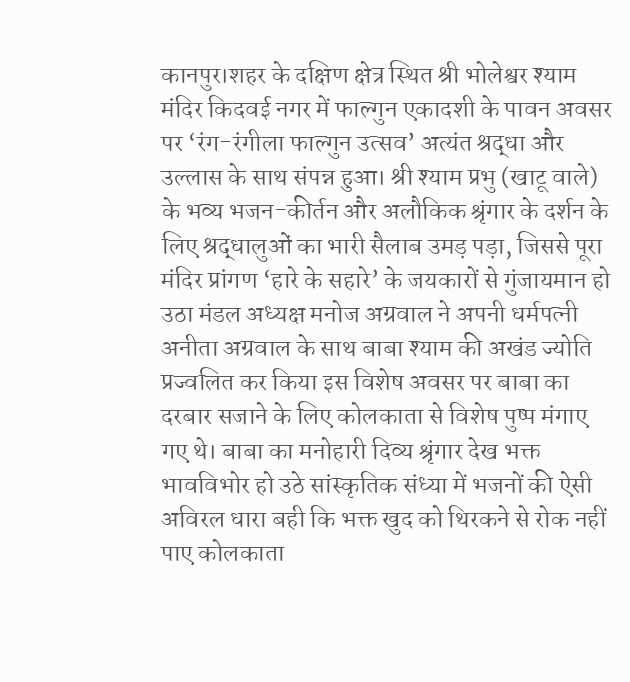कानपुर।शहर के दक्षिण क्षेत्र स्थित श्री भोलेश्वर श्याम मंदिर किदवई नगर में फाल्गुन एकादशी के पावन अवसर पर ‘रंग-रंगीला फाल्गुन उत्सव’ अत्यंत श्रद्धा और उल्लास के साथ संपन्न हुआ। श्री श्याम प्रभु (खाटू वाले) के भव्य भजन-कीर्तन और अलौकिक श्रृंगार के दर्शन के लिए श्रद्धालुओं का भारी सैलाब उमड़ पड़ा, जिससे पूरा मंदिर प्रांगण ‘हारे के सहारे’ के जयकारों से गुंजायमान हो उठा मंडल अध्यक्ष मनोज अग्रवाल ने अपनी धर्मपत्नी अनीता अग्रवाल के साथ बाबा श्याम की अखंड ज्योति प्रज्वलित कर किया इस विशेष अवसर पर बाबा का दरबार सजाने के लिए कोलकाता से विशेष पुष्प मंगाए गए थे। बाबा का मनोहारी दिव्य श्रृंगार देख भक्त भावविभोर हो उठे सांस्कृतिक संध्या में भजनों की ऐसी अविरल धारा बही कि भक्त खुद को थिरकने से रोक नहीं पाए कोलकाता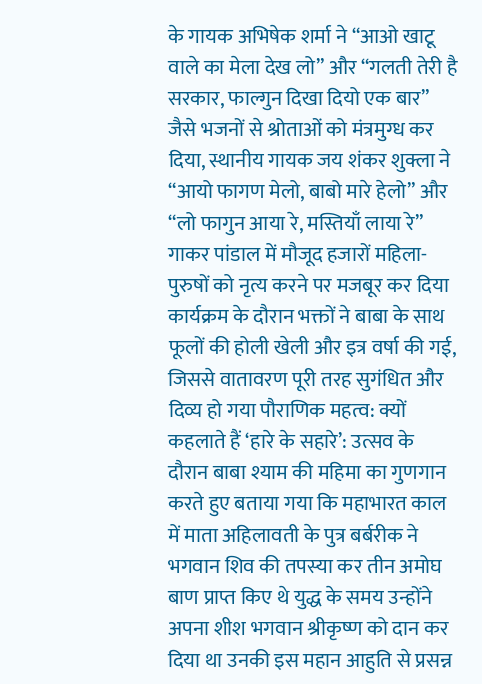के गायक अभिषेक शर्मा ने “आओ खाटू वाले का मेला देख लो” और “गलती तेरी है सरकार, फाल्गुन दिखा दियो एक बार” जैसे भजनों से श्रोताओं को मंत्रमुग्ध कर दिया, स्थानीय गायक जय शंकर शुक्ला ने “आयो फागण मेलो, बाबो मारे हेलो” और “लो फागुन आया रे, मस्तियाँ लाया रे” गाकर पांडाल में मौजूद हजारों महिला-पुरुषों को नृत्य करने पर मजबूर कर दिया कार्यक्रम के दौरान भक्तों ने बाबा के साथ फूलों की होली खेली और इत्र वर्षा की गई, जिससे वातावरण पूरी तरह सुगंधित और दिव्य हो गया पौराणिक महत्व: क्यों कहलाते हैं ‘हारे के सहारे’: उत्सव के दौरान बाबा श्याम की महिमा का गुणगान करते हुए बताया गया कि महाभारत काल में माता अहिलावती के पुत्र बर्बरीक ने भगवान शिव की तपस्या कर तीन अमोघ बाण प्राप्त किए थे युद्ध के समय उन्होंने अपना शीश भगवान श्रीकृष्ण को दान कर दिया था उनकी इस महान आहुति से प्रसन्न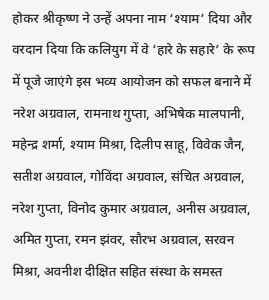होकर श्रीकृष्ण ने उन्हें अपना नाम ‘श्याम’ दिया और वरदान दिया कि कलियुग में वे ‘हारे के सहारे’ के रूप में पूजे जाएंगे इस भव्य आयोजन को सफल बनाने में नरेश अग्रवाल, रामनाथ गुप्ता, अभिषेक मालपानी, महेन्द्र शर्मा, श्याम मिश्रा, दिलीप साहू, विवेक जैन, सतीश अग्रवाल, गोविंदा अग्रवाल, संचित अग्रवाल, नरेश गुप्ता, विनोद कुमार अग्रवाल, अनीस अग्रवाल, अमित गुप्ता, रमन झंवर, सौरभ अग्रवाल, सरवन मिश्रा, अवनीश दीक्षित सहित संस्था के समस्त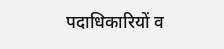पदाधिकारियों व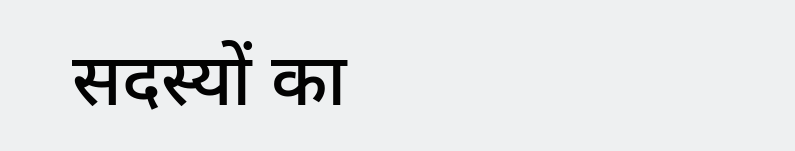सदस्यों का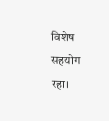विशेष सहयोग रहा।